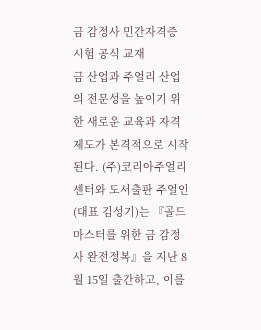금 감정사 민간자격증 시험 공식 교재
금 산업과 주얼리 산업의 전문성을 높이기 위한 새로운 교육과 자격제도가 본격적으로 시작된다. (주)코리아주얼리센터와 도서출판 주얼인(대표 김성기)는 『골드마스터를 위한 금 감정사 완전정복』을 지난 8월 15일 출간하고, 이를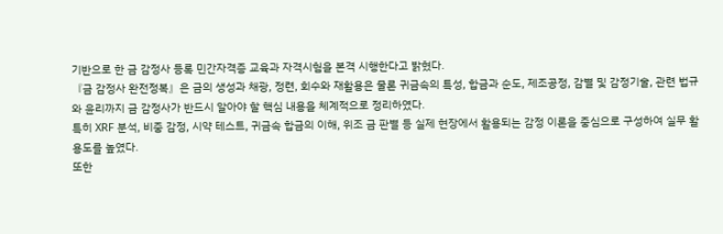기반으로 한 금 감정사 등록 민간자격증 교육과 자격시험을 본격 시행한다고 밝혔다.
『금 감정사 완전정복』은 금의 생성과 채광, 정련, 회수와 재활용은 물론 귀금속의 특성, 합금과 순도, 제조공정, 감별 및 감정기술, 관련 법규와 윤리까지 금 감정사가 반드시 알아야 할 핵심 내용을 체계적으로 정리하였다.
특히 XRF 분석, 비중 감정, 시약 테스트, 귀금속 합금의 이해, 위조 금 판별 등 실제 현장에서 활용되는 감정 이론을 중심으로 구성하여 실무 활용도를 높였다.
또한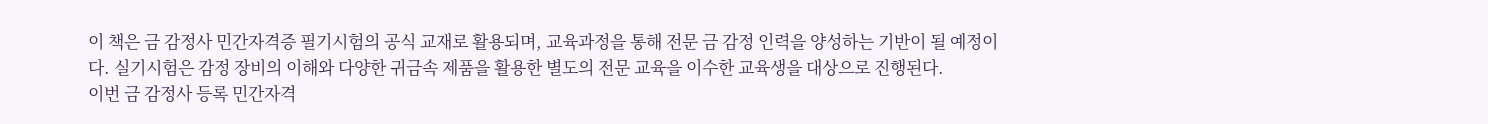이 책은 금 감정사 민간자격증 필기시험의 공식 교재로 활용되며, 교육과정을 통해 전문 금 감정 인력을 양성하는 기반이 될 예정이다. 실기시험은 감정 장비의 이해와 다양한 귀금속 제품을 활용한 별도의 전문 교육을 이수한 교육생을 대상으로 진행된다.
이번 금 감정사 등록 민간자격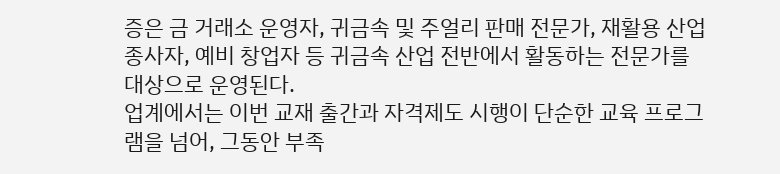증은 금 거래소 운영자, 귀금속 및 주얼리 판매 전문가, 재활용 산업 종사자, 예비 창업자 등 귀금속 산업 전반에서 활동하는 전문가를 대상으로 운영된다.
업계에서는 이번 교재 출간과 자격제도 시행이 단순한 교육 프로그램을 넘어, 그동안 부족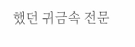했던 귀금속 전문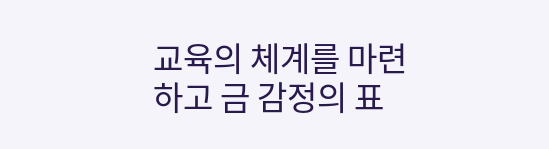교육의 체계를 마련하고 금 감정의 표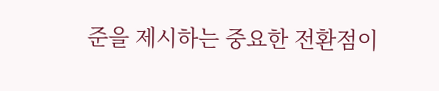준을 제시하는 중요한 전환점이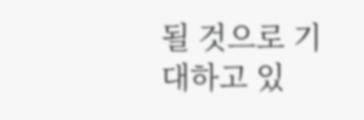될 것으로 기대하고 있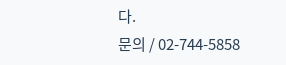다.
문의 / 02-744-5858